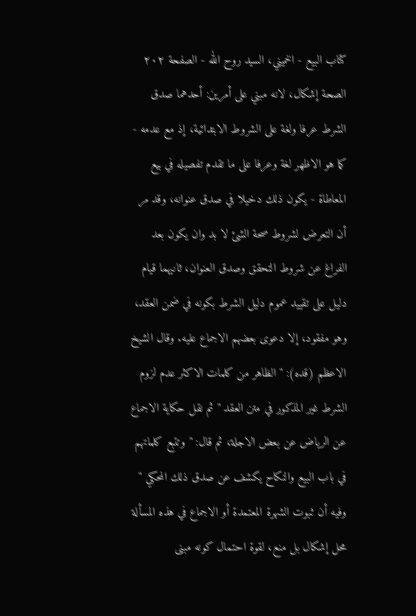كتاب البيع - الخميني، السيد روح الله - الصفحة ٢٠٢
الصحة إشكال، لانه مبني على أمرين: أحدهما صدق الشرط عرفا ولغة على الشروط الابتدائية، إذ مع عدمه - كما هو الاظهر لغة وعرفا على ما تقدم تفصيله في بيع المعاطاة - يكون ذلك دخيلا في صدق عنوانه، وقد مر أن التعرض لشروط صحة الشئ لا بد وان يكون بعد الفراغ عن شروط التحقق وصدق العنوان، ثانيهما قيام دليل على تقييد عموم دليل الشرط بكونه في ضمن العقد، وهو مفقود، إلا دعوى بعضهم الاجماع عليه. وقال الشيخ الاعظم (قده): " الظاهر من كلمات الاكثر عدم لزوم الشرط غير المذكور في متن العقد " ثم نقل حكاية الاجماع عن الرياض عن بعض الاجلة، ثم قال: " وتتبع كلماتهم في باب البيع والنكاح يكشف عن صدق ذلك المحكي " وفيه أن ثبوت الشهرة المعتمدة أو الاجماع في هذه المسألة محل إشكال بل منع، لقوة احتمال كونه مبنى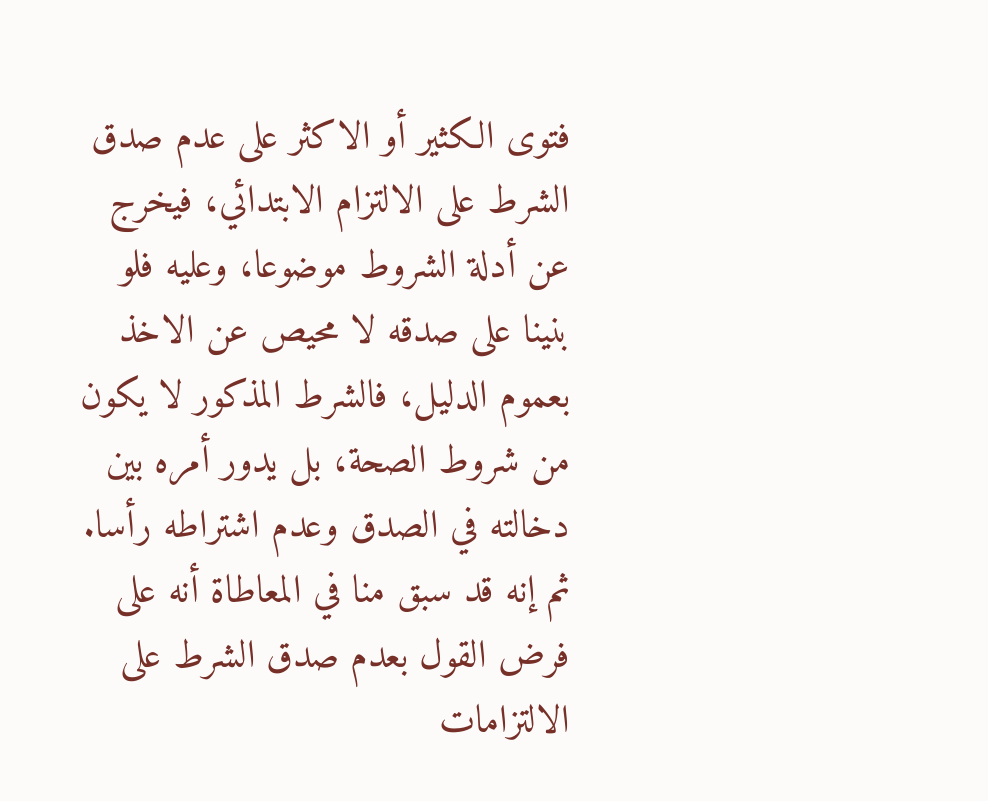فتوى الكثير أو الاكثر على عدم صدق الشرط على الالتزام الابتدائي، فيخرج عن أدلة الشروط موضوعا، وعليه فلو بنينا على صدقه لا محيص عن الاخذ بعموم الدليل، فالشرط المذكور لا يكون من شروط الصحة، بل يدور أمره بين دخالته في الصدق وعدم اشتراطه رأسا. ثم إنه قد سبق منا في المعاطاة أنه على فرض القول بعدم صدق الشرط على الالتزامات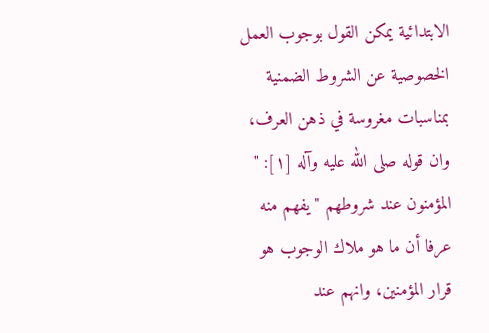الابتدائية يمكن القول بوجوب العمل الخصوصية عن الشروط الضمنية بمناسبات مغروسة في ذهن العرف، وان قوله صلى الله عليه وآله [١]: " المؤمنون عند شروطهم " يفهم منه عرفا أن ما هو ملاك الوجوب هو قرار المؤمنين، وانهم عند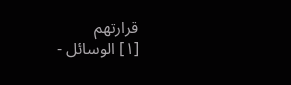قرارتهم
[١] الوسائل -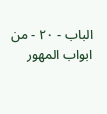الباب - ٢٠ - من ابواب المهور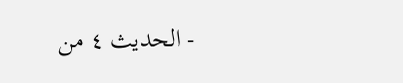- الحديث ٤ من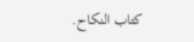كتاب النكاح.